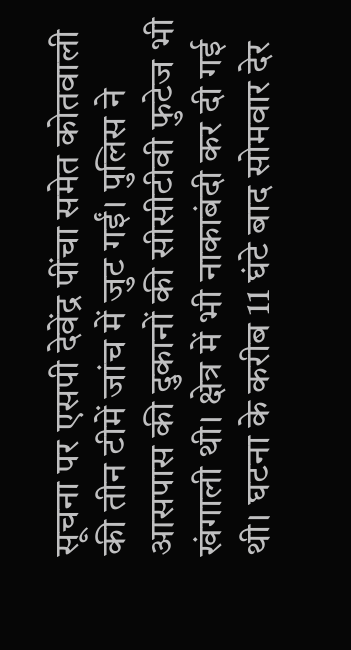सूचना पर एसपी देवेंद्र पींचा समेत कोतवाली की तीन टीमें जांच में जुट गईं। पुलिस ने आसपास की दुकानों की सीसीटीवी फुटेज भी खंगाली थी। क्षेत्र में भी नाकाबंदी कर दी गई थी। घटना के करीब 11 घंटे बाद सोमवार देर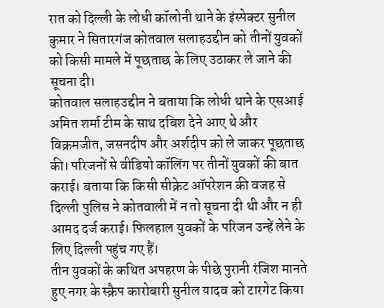रात को दिल्ली के लोधी कॉलोनी थाने के इंस्पेक्टर सुनील कुमार ने सितारगंज कोतवाल सलाहउद्दीन को तीनों युवकों को किसी मामले में पूछताछ के लिए उठाकर ले जाने की सूचना दी।
कोतवाल सलाहउद्दीन ने बताया कि लोधी थाने के एसआई अमित शर्मा टीम के साथ दबिश देने आए थे और विक्रमजीत, जसनदीप और अर्शदीप को ले जाकर पूछताछ की। परिजनों से वीडियो कॉलिंग पर तीनों युवकों की बात कराई। बताया कि किसी सीक्रेट ऑपरेशन की वजह से दिल्ली पुलिस ने कोतवाली में न तो सूचना दी थी और न ही आमद दर्ज कराई। फिलहाल युवकों के परिजन उन्हें लेने के लिए दिल्ली पहुंच गए हैं।
तीन युवकों के कथित अपहरण के पीछे पुरानी रंजिश मानते हुए नगर के स्क्रैप कारोबारी सुनील यादव को टारगेट किया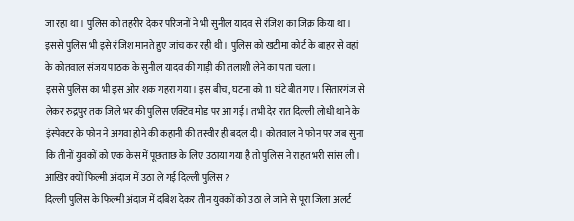जा रहा था। पुलिस को तहरीर देकर परिजनों ने भी सुनील यादव से रंजिश का जिक्र किया था। इससे पुलिस भी इसे रंजिश मानते हुए जांच कर रही थी। पुलिस को खटीमा कोर्ट के बाहर से वहां के कोतवाल संजय पाठक के सुनील यादव की गाड़ी की तलाशी लेने का पता चला।
इससे पुलिस का भी इस ओर शक गहरा गया। इस बीच, घटना को 11 घंटे बीत गए। सितारगंज से लेकर रुद्रपुर तक जिले भर की पुलिस एक्टिव मोड पर आ गई। तभी देर रात दिल्ली लोधी थाने के इंस्पेक्टर के फोन ने अगवा होने की कहानी की तस्वीर ही बदल दी। कोतवाल ने फोन पर जब सुना कि तीनों युवकों को एक केस में पूछताछ के लिए उठाया गया है तो पुलिस ने राहत भरी सांस ली।
आखिर क्यों फिल्मी अंदाज में उठा ले गई दिल्ली पुलिस ?
दिल्ली पुलिस के फिल्मी अंदाज में दबिश देकर तीन युवकों को उठा ले जाने से पूरा जिला अलर्ट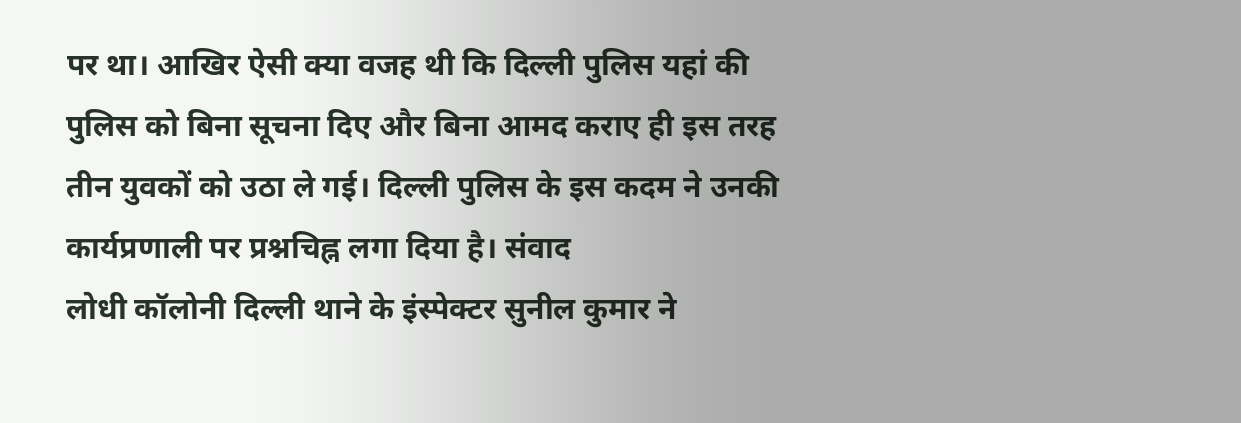पर था। आखिर ऐसी क्या वजह थी कि दिल्ली पुलिस यहां की पुलिस को बिना सूचना दिए और बिना आमद कराए ही इस तरह तीन युवकों को उठा ले गई। दिल्ली पुलिस के इस कदम ने उनकी कार्यप्रणाली पर प्रश्नचिह्न लगा दिया है। संवाद
लोधी कॉलोनी दिल्ली थाने के इंस्पेक्टर सुनील कुमार ने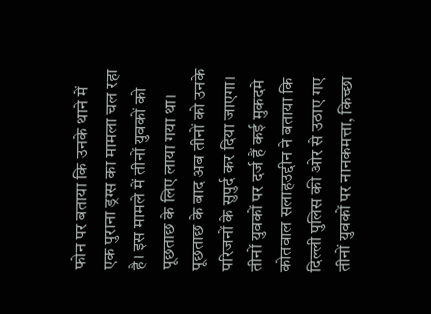फोन पर बताया कि उनके थाने में एक पुराना ड्रग्स का मामला चल रहा है। इस मामले में तीनों युवकों को पूछताछ के लिए लाया गया था। पूछताछ के बाद अब तीनों को उनके परिजनों के सुपुर्द कर दिया जाएगा।
तीनों युवकों पर दर्ज हैं कई मुकदमे
कोतवाल सलाहउद्दीन ने बताया कि दिल्ली पुलिस की ओर से उठाए गए तीनों युवकों पर नानकमत्ता, किच्छा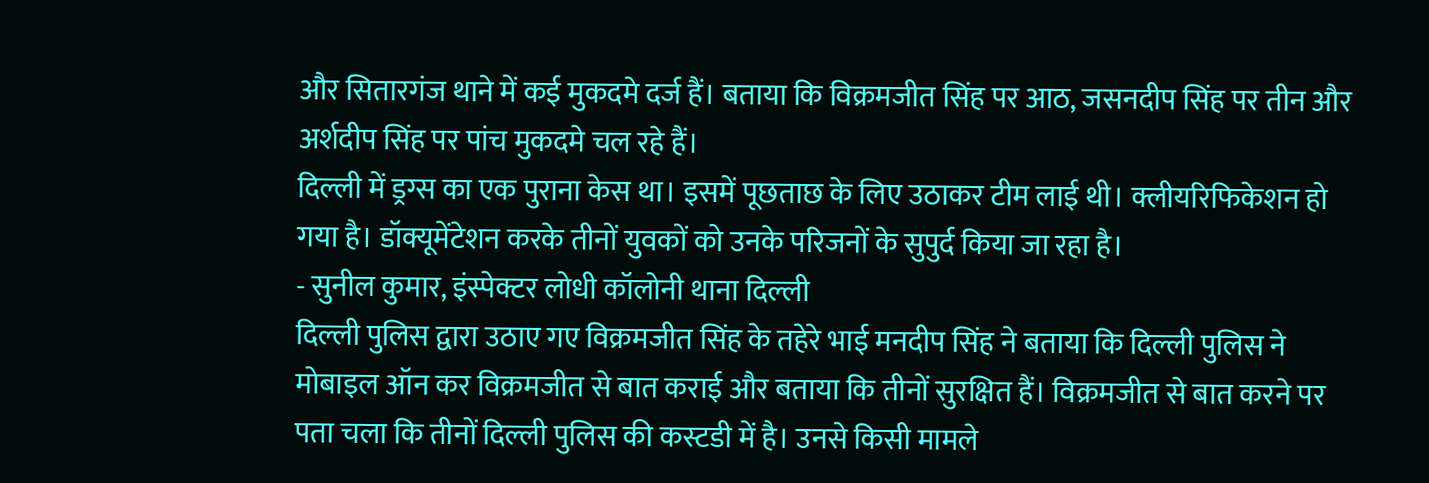और सितारगंज थाने में कई मुकदमे दर्ज हैं। बताया कि विक्रमजीत सिंह पर आठ, जसनदीप सिंह पर तीन और अर्शदीप सिंह पर पांच मुकदमे चल रहे हैं।
दिल्ली में ड्रग्स का एक पुराना केस था। इसमें पूछताछ के लिए उठाकर टीम लाई थी। क्लीयरिफिकेशन हो गया है। डॉक्यूमेंटेशन करके तीनों युवकों को उनके परिजनों के सुपुर्द किया जा रहा है।
- सुनील कुमार, इंस्पेक्टर लोधी कॉलोनी थाना दिल्ली
दिल्ली पुलिस द्वारा उठाए गए विक्रमजीत सिंह के तहेरे भाई मनदीप सिंह ने बताया कि दिल्ली पुलिस ने मोबाइल ऑन कर विक्रमजीत से बात कराई और बताया कि तीनों सुरक्षित हैं। विक्रमजीत से बात करने पर पता चला कि तीनों दिल्ली पुलिस की कस्टडी में है। उनसे किसी मामले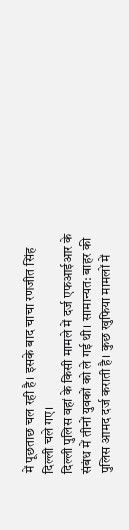में पूछताछ चल रही है। इसके बाद चाचा रणजीत सिंह दिल्ली चले गए।
दिल्ली पुलिस वहां के किसी मामले में दर्ज एफआईआर के संबंध में तीनों युवकों को ले गई थी। सामान्यत: बाहर की पुलिस आमद दर्ज कराती है। कुछ खुफिया मामलों में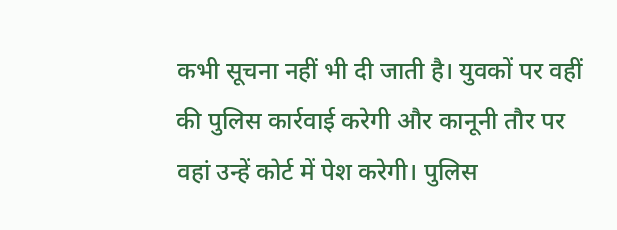कभी सूचना नहीं भी दी जाती है। युवकों पर वहीं की पुलिस कार्रवाई करेगी और कानूनी तौर पर वहां उन्हें कोर्ट में पेश करेगी। पुलिस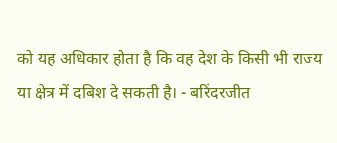को यह अधिकार होता है कि वह देश के किसी भी राज्य या क्षेत्र में दबिश दे सकती है। - बरिंदरजीत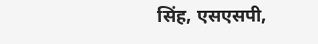सिंह, एसएसपी,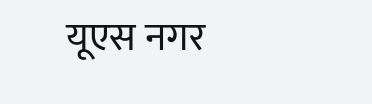यूएस नगर